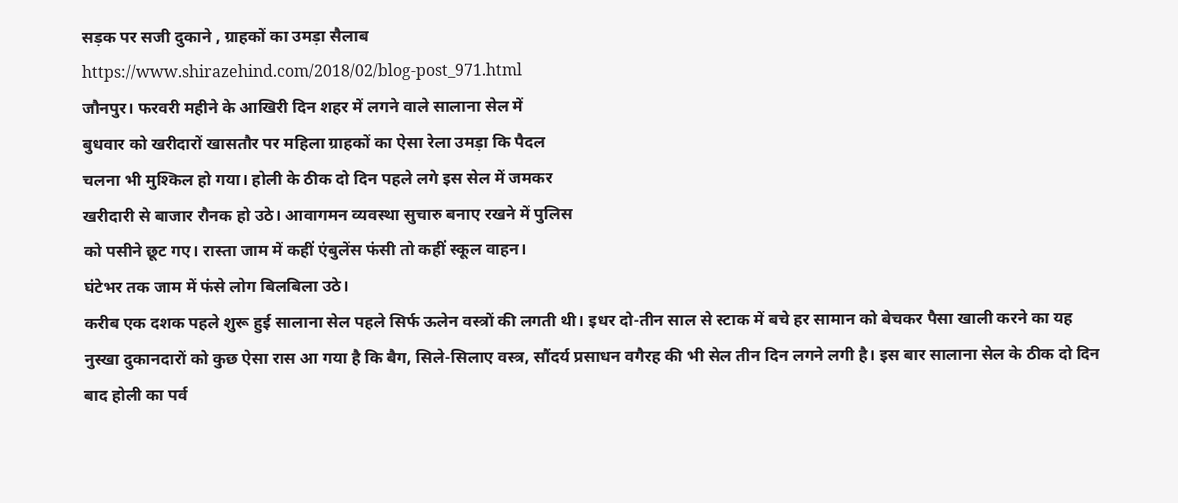सड़क पर सजी दुकाने , ग्राहकों का उमड़ा सैलाब
https://www.shirazehind.com/2018/02/blog-post_971.html
जौनपुर। फरवरी महीने के आखिरी दिन शहर में लगने वाले सालाना सेल में
बुधवार को खरीदारों खासतौर पर महिला ग्राहकों का ऐसा रेला उमड़ा कि पैदल
चलना भी मुश्किल हो गया। होली के ठीक दो दिन पहले लगे इस सेल में जमकर
खरीदारी से बाजार रौनक हो उठे। आवागमन व्यवस्था सुचारु बनाए रखने में पुलिस
को पसीने छूट गए। रास्ता जाम में कहीं एंबुलेंस फंसी तो कहीं स्कूल वाहन।
घंटेभर तक जाम में फंसे लोग बिलबिला उठे।
करीब एक दशक पहले शुरू हुई सालाना सेल पहले सिर्फ ऊलेन वस्त्रों की लगती थी। इधर दो-तीन साल से स्टाक में बचे हर सामान को बेचकर पैसा खाली करने का यह नुस्खा दुकानदारों को कुछ ऐसा रास आ गया है कि बैग, सिले-सिलाए वस्त्र, सौंदर्य प्रसाधन वगैरह की भी सेल तीन दिन लगने लगी है। इस बार सालाना सेल के ठीक दो दिन बाद होली का पर्व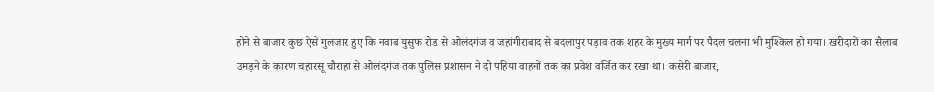होने से बाजार कुछ ऐसे गुलजार हुए कि नवाब युसुफ रोड से ओलंदगंज व जहांगीराबाद से बदलापुर पड़ाव तक शहर के मुख्य मार्ग पर पैदल चलना भी मुश्किल हो गया। खरीदारों का सैलाब उमड़ने के कारण चहारसू चौराहा से ओलंदगंज तक पुलिस प्रशासन ने दो पहिया वाहनों तक का प्रवेश वर्जित कर रखा था। कसेरी बाजार,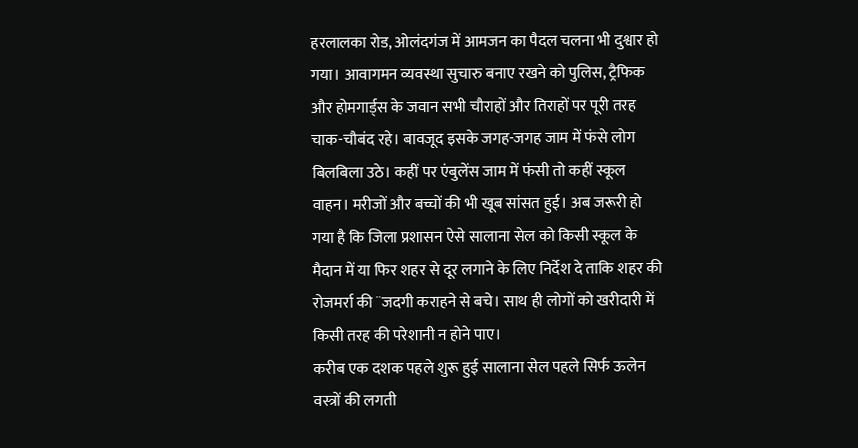हरलालका रोड, ओलंदगंज में आमजन का पैदल चलना भी दुश्वार हो गया। आवागमन व्यवस्था सुचारु बनाए रखने को पुलिस, ट्रैफिक और होमगार्ड्स के जवान सभी चौराहों और तिराहों पर पूरी तरह चाक-चौबंद रहे। बावजूद इसके जगह-जगह जाम में फंसे लोग बिलबिला उठे। कहीं पर एंबुलेंस जाम में फंसी तो कहीं स्कूल वाहन। मरीजों और बच्चों की भी खूब सांसत हुई। अब जरूरी हो गया है कि जिला प्रशासन ऐसे सालाना सेल को किसी स्कूल के मैदान में या फिर शहर से दूर लगाने के लिए निर्देश दे ताकि शहर की रोजमर्रा की ¨जदगी कराहने से बचे। साथ ही लोगों को खरीदारी में किसी तरह की परेशानी न होने पाए।
करीब एक दशक पहले शुरू हुई सालाना सेल पहले सिर्फ ऊलेन वस्त्रों की लगती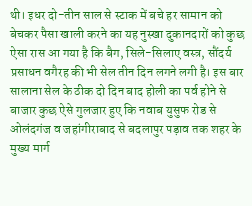थी। इधर दो-तीन साल से स्टाक में बचे हर सामान को बेचकर पैसा खाली करने का यह नुस्खा दुकानदारों को कुछ ऐसा रास आ गया है कि बैग, सिले-सिलाए वस्त्र, सौंदर्य प्रसाधन वगैरह की भी सेल तीन दिन लगने लगी है। इस बार सालाना सेल के ठीक दो दिन बाद होली का पर्व होने से बाजार कुछ ऐसे गुलजार हुए कि नवाब युसुफ रोड से ओलंदगंज व जहांगीराबाद से बदलापुर पड़ाव तक शहर के मुख्य मार्ग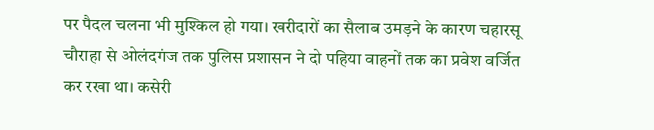पर पैदल चलना भी मुश्किल हो गया। खरीदारों का सैलाब उमड़ने के कारण चहारसू चौराहा से ओलंदगंज तक पुलिस प्रशासन ने दो पहिया वाहनों तक का प्रवेश वर्जित कर रखा था। कसेरी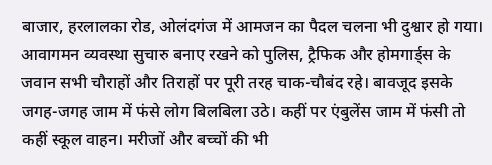बाजार, हरलालका रोड, ओलंदगंज में आमजन का पैदल चलना भी दुश्वार हो गया। आवागमन व्यवस्था सुचारु बनाए रखने को पुलिस, ट्रैफिक और होमगार्ड्स के जवान सभी चौराहों और तिराहों पर पूरी तरह चाक-चौबंद रहे। बावजूद इसके जगह-जगह जाम में फंसे लोग बिलबिला उठे। कहीं पर एंबुलेंस जाम में फंसी तो कहीं स्कूल वाहन। मरीजों और बच्चों की भी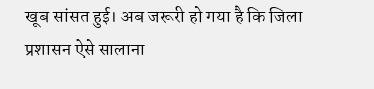खूब सांसत हुई। अब जरूरी हो गया है कि जिला प्रशासन ऐसे सालाना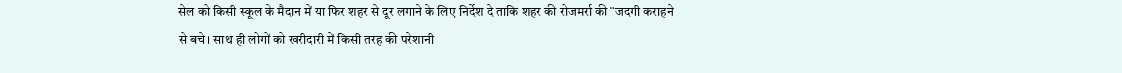सेल को किसी स्कूल के मैदान में या फिर शहर से दूर लगाने के लिए निर्देश दे ताकि शहर की रोजमर्रा की ¨जदगी कराहने से बचे। साथ ही लोगों को खरीदारी में किसी तरह की परेशानी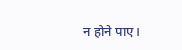न होने पाए।